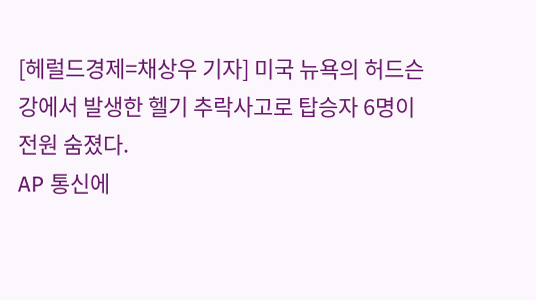[헤럴드경제=채상우 기자] 미국 뉴욕의 허드슨강에서 발생한 헬기 추락사고로 탑승자 6명이 전원 숨졌다.
AP 통신에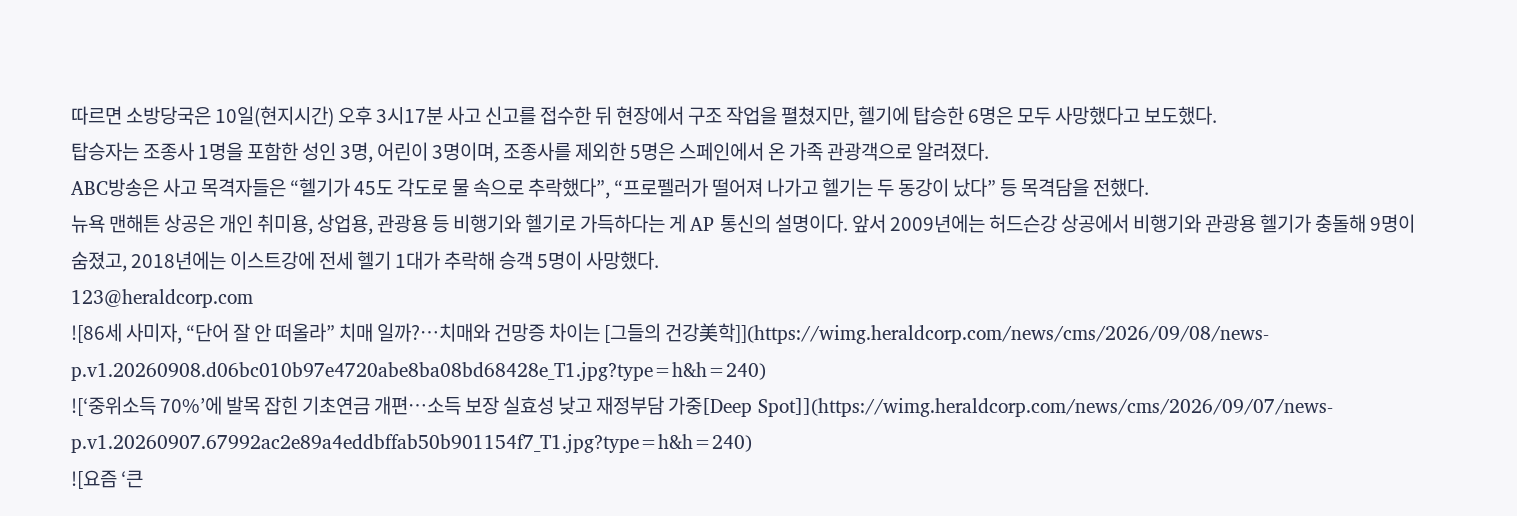따르면 소방당국은 10일(현지시간) 오후 3시17분 사고 신고를 접수한 뒤 현장에서 구조 작업을 펼쳤지만, 헬기에 탑승한 6명은 모두 사망했다고 보도했다.
탑승자는 조종사 1명을 포함한 성인 3명, 어린이 3명이며, 조종사를 제외한 5명은 스페인에서 온 가족 관광객으로 알려졌다.
ABC방송은 사고 목격자들은 “헬기가 45도 각도로 물 속으로 추락했다”, “프로펠러가 떨어져 나가고 헬기는 두 동강이 났다” 등 목격담을 전했다.
뉴욕 맨해튼 상공은 개인 취미용, 상업용, 관광용 등 비행기와 헬기로 가득하다는 게 AP 통신의 설명이다. 앞서 2009년에는 허드슨강 상공에서 비행기와 관광용 헬기가 충돌해 9명이 숨졌고, 2018년에는 이스트강에 전세 헬기 1대가 추락해 승객 5명이 사망했다.
123@heraldcorp.com
![86세 사미자, “단어 잘 안 떠올라” 치매 일까?…치매와 건망증 차이는 [그들의 건강美학]](https://wimg.heraldcorp.com/news/cms/2026/09/08/news-p.v1.20260908.d06bc010b97e4720abe8ba08bd68428e_T1.jpg?type=h&h=240)
![‘중위소득 70%’에 발목 잡힌 기초연금 개편…소득 보장 실효성 낮고 재정부담 가중[Deep Spot]](https://wimg.heraldcorp.com/news/cms/2026/09/07/news-p.v1.20260907.67992ac2e89a4eddbffab50b901154f7_T1.jpg?type=h&h=240)
![요즘 ‘큰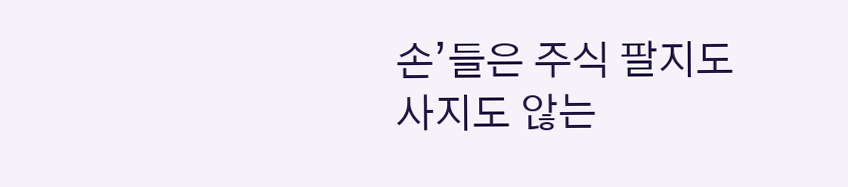손’들은 주식 팔지도 사지도 않는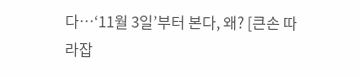다…‘11월 3일’부터 본다, 왜? [큰손 따라잡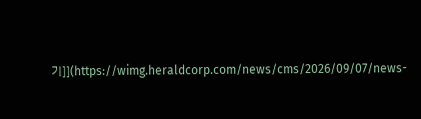기]](https://wimg.heraldcorp.com/news/cms/2026/09/07/news-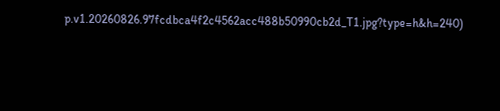p.v1.20260826.97fcdbca4f2c4562acc488b50990cb2d_T1.jpg?type=h&h=240)